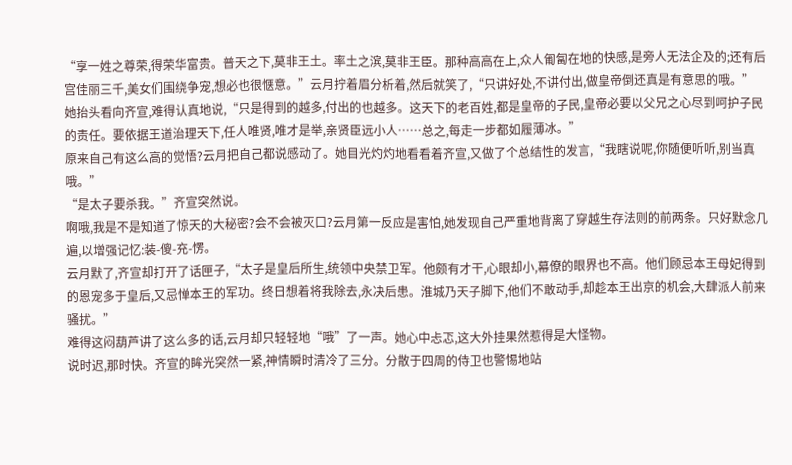“享一姓之尊荣,得荣华富贵。普天之下,莫非王土。率土之滨,莫非王臣。那种高高在上,众人匍匐在地的快感,是旁人无法企及的;还有后宫佳丽三千,美女们围绕争宠,想必也很惬意。”云月拧着眉分析着,然后就笑了,“只讲好处,不讲付出,做皇帝倒还真是有意思的哦。”
她抬头看向齐宣,难得认真地说,“只是得到的越多,付出的也越多。这天下的老百姓,都是皇帝的子民,皇帝必要以父兄之心尽到呵护子民的责任。要依据王道治理天下,任人唯贤,唯才是举,亲贤臣远小人……总之,每走一步都如履薄冰。”
原来自己有这么高的觉悟?云月把自己都说感动了。她目光灼灼地看看着齐宣,又做了个总结性的发言,“我瞎说呢,你随便听听,别当真哦。”
“是太子要杀我。”齐宣突然说。
啊哦,我是不是知道了惊天的大秘密?会不会被灭口?云月第一反应是害怕,她发现自己严重地背离了穿越生存法则的前两条。只好默念几遍,以增强记忆:装-傻-充-愣。
云月默了,齐宣却打开了话匣子,“太子是皇后所生,统领中央禁卫军。他颇有才干,心眼却小,幕僚的眼界也不高。他们顾忌本王母妃得到的恩宠多于皇后,又忌惮本王的军功。终日想着将我除去,永决后患。淮城乃天子脚下,他们不敢动手,却趁本王出京的机会,大肆派人前来骚扰。”
难得这闷葫芦讲了这么多的话,云月却只轻轻地“哦”了一声。她心中忐忑,这大外挂果然惹得是大怪物。
说时迟,那时快。齐宣的眸光突然一紧,神情瞬时清冷了三分。分散于四周的侍卫也警惕地站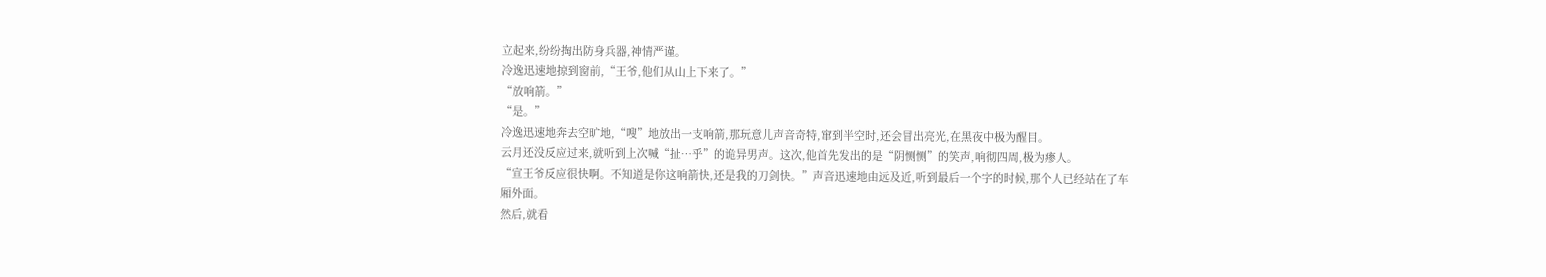立起来,纷纷掏出防身兵器,神情严谨。
冷逸迅速地掠到窗前,“王爷,他们从山上下来了。”
“放响箭。”
“是。”
冷逸迅速地奔去空旷地,“嗖”地放出一支响箭,那玩意儿声音奇特,窜到半空时,还会冒出亮光,在黑夜中极为醒目。
云月还没反应过来,就听到上次喊“扯…乎”的诡异男声。这次,他首先发出的是“阴恻恻”的笑声,响彻四周,极为瘆人。
“宣王爷反应很快啊。不知道是你这响箭快,还是我的刀剑快。”声音迅速地由远及近,听到最后一个字的时候,那个人已经站在了车厢外面。
然后,就看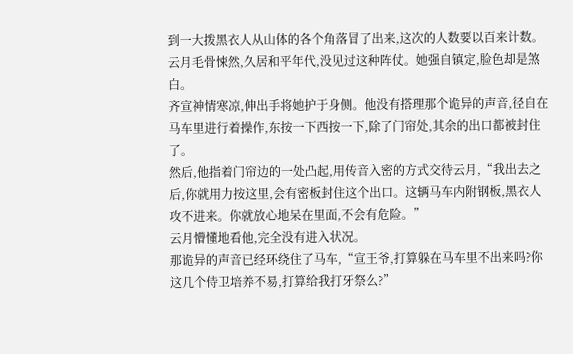到一大拨黑衣人从山体的各个角落冒了出来,这次的人数要以百来计数。
云月毛骨悚然,久居和平年代,没见过这种阵仗。她强自镇定,脸色却是煞白。
齐宣神情寒凉,伸出手将她护于身侧。他没有搭理那个诡异的声音,径自在马车里进行着操作,东按一下西按一下,除了门帘处,其余的出口都被封住了。
然后,他指着门帘边的一处凸起,用传音入密的方式交待云月,“我出去之后,你就用力按这里,会有密板封住这个出口。这辆马车内附钢板,黑衣人攻不进来。你就放心地呆在里面,不会有危险。”
云月懵懂地看他,完全没有进入状况。
那诡异的声音已经环绕住了马车,“宣王爷,打算躲在马车里不出来吗?你这几个侍卫培养不易,打算给我打牙祭么?”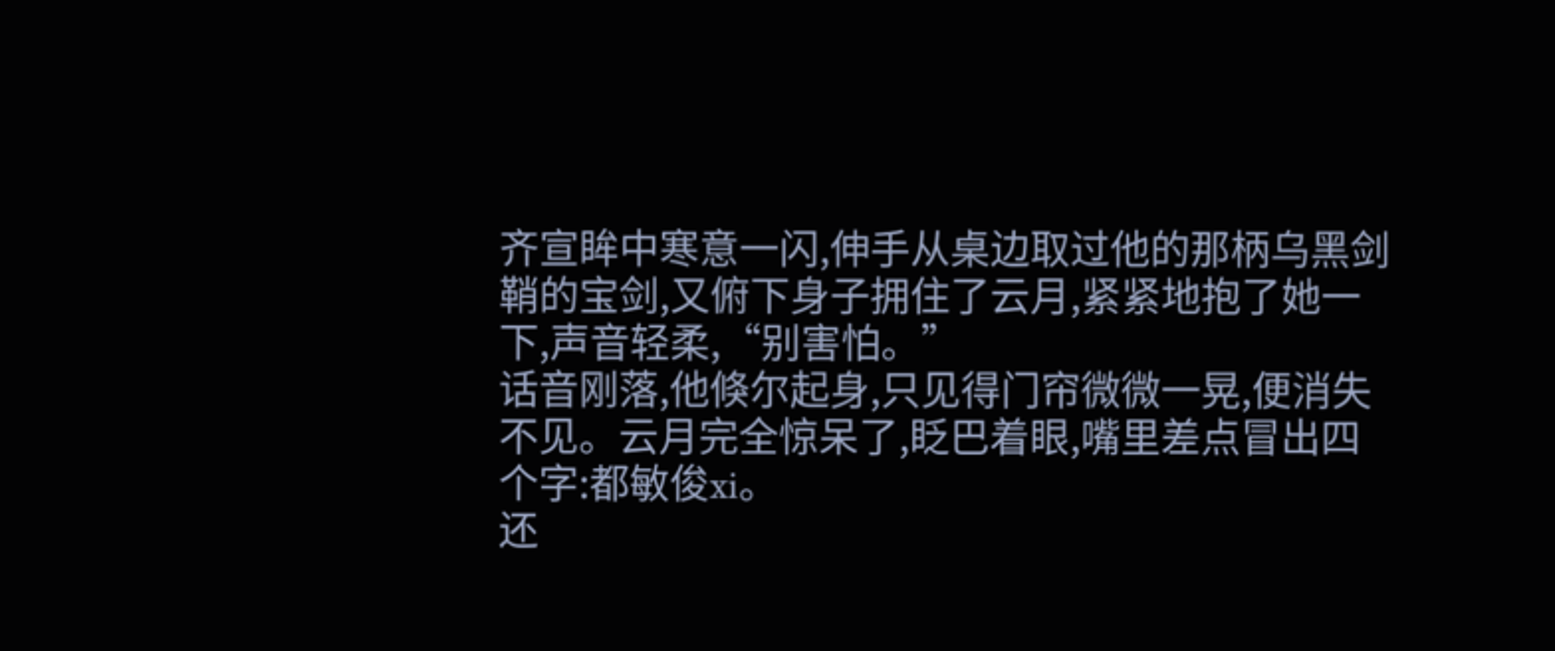齐宣眸中寒意一闪,伸手从桌边取过他的那柄乌黑剑鞘的宝剑,又俯下身子拥住了云月,紧紧地抱了她一下,声音轻柔,“别害怕。”
话音刚落,他倏尔起身,只见得门帘微微一晃,便消失不见。云月完全惊呆了,眨巴着眼,嘴里差点冒出四个字:都敏俊xi。
还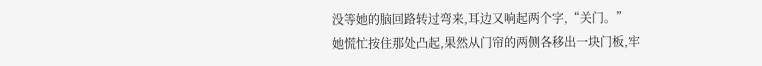没等她的脑回路转过弯来,耳边又响起两个字,“关门。”
她慌忙按住那处凸起,果然从门帘的两侧各移出一块门板,牢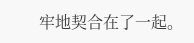牢地契合在了一起。